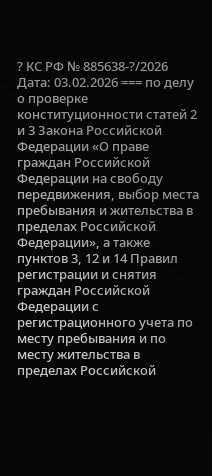? КС РФ № 885638-?/2026 Дата: 03.02.2026 === по делу о проверке конституционности статей 2 и 3 Закона Российской Федерации «О праве граждан Российской Федерации на свободу передвижения, выбор места пребывания и жительства в пределах Российской Федерации», а также пунктов 3, 12 и 14 Правил регистрации и снятия граждан Российской Федерации с регистрационного учета по месту пребывания и по месту жительства в пределах Российской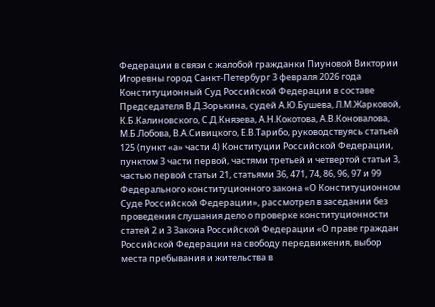Федерации в связи с жалобой гражданки Пиуновой Виктории Игоревны город Санкт-Петербург 3 февраля 2026 года Конституционный Суд Российской Федерации в составе Председателя В.Д.Зорькина, судей А.Ю.Бушева, Л.М.Жарковой, К.Б.Калиновского, С.Д.Князева, А.Н.Кокотова, А.В.Коновалова, М.Б.Лобова, В.А.Сивицкого, Е.В.Тарибо, руководствуясь статьей 125 (пункт «а» части 4) Конституции Российской Федерации, пунктом 3 части первой, частями третьей и четвертой статьи 3, частью первой статьи 21, статьями 36, 471, 74, 86, 96, 97 и 99 Федерального конституционного закона «О Конституционном Суде Российской Федерации», рассмотрел в заседании без проведения слушания дело о проверке конституционности статей 2 и 3 Закона Российской Федерации «О праве граждан Российской Федерации на свободу передвижения, выбор места пребывания и жительства в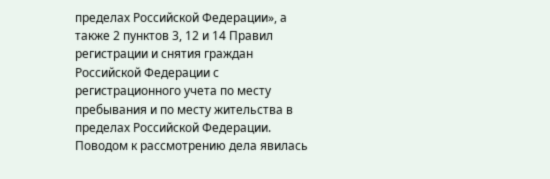пределах Российской Федерации», а также 2 пунктов 3, 12 и 14 Правил регистрации и снятия граждан Российской Федерации с регистрационного учета по месту пребывания и по месту жительства в пределах Российской Федерации. Поводом к рассмотрению дела явилась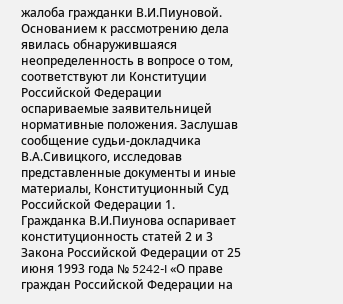жалоба гражданки В.И.Пиуновой. Основанием к рассмотрению дела явилась обнаружившаяся неопределенность в вопросе о том, соответствуют ли Конституции Российской Федерации оспариваемые заявительницей нормативные положения. Заслушав сообщение судьи-докладчика В.А.Сивицкого, исследовав представленные документы и иные материалы, Конституционный Суд Российской Федерации 1. Гражданка В.И.Пиунова оспаривает конституционность статей 2 и 3 Закона Российской Федерации от 25 июня 1993 года № 5242-I «О праве граждан Российской Федерации на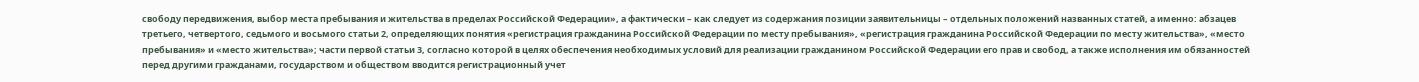свободу передвижения, выбор места пребывания и жительства в пределах Российской Федерации», а фактически – как следует из содержания позиции заявительницы – отдельных положений названных статей, а именно: абзацев третьего, четвертого, седьмого и восьмого статьи 2, определяющих понятия «регистрация гражданина Российской Федерации по месту пребывания», «регистрация гражданина Российской Федерации по месту жительства», «место пребывания» и «место жительства»; части первой статьи 3, согласно которой в целях обеспечения необходимых условий для реализации гражданином Российской Федерации его прав и свобод, а также исполнения им обязанностей перед другими гражданами, государством и обществом вводится регистрационный учет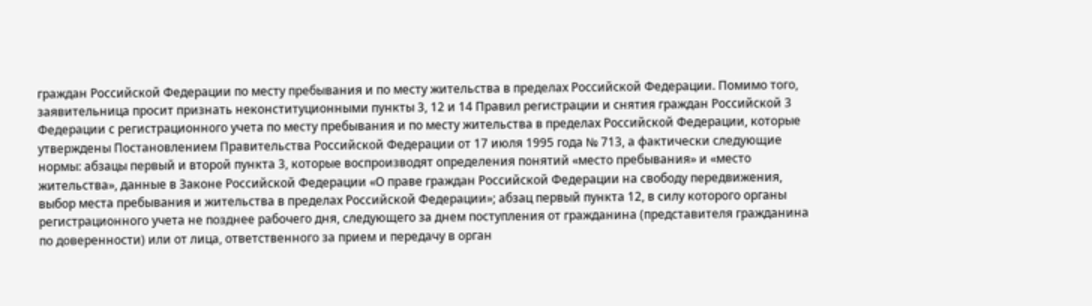граждан Российской Федерации по месту пребывания и по месту жительства в пределах Российской Федерации. Помимо того, заявительница просит признать неконституционными пункты 3, 12 и 14 Правил регистрации и снятия граждан Российской 3 Федерации с регистрационного учета по месту пребывания и по месту жительства в пределах Российской Федерации, которые утверждены Постановлением Правительства Российской Федерации от 17 июля 1995 года № 713, а фактически следующие нормы: абзацы первый и второй пункта 3, которые воспроизводят определения понятий «место пребывания» и «место жительства», данные в Законе Российской Федерации «О праве граждан Российской Федерации на свободу передвижения, выбор места пребывания и жительства в пределах Российской Федерации»; абзац первый пункта 12, в силу которого органы регистрационного учета не позднее рабочего дня, следующего за днем поступления от гражданина (представителя гражданина по доверенности) или от лица, ответственного за прием и передачу в орган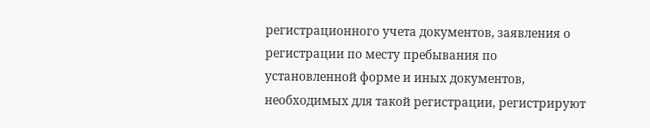регистрационного учета документов, заявления о регистрации по месту пребывания по установленной форме и иных документов, необходимых для такой регистрации, регистрируют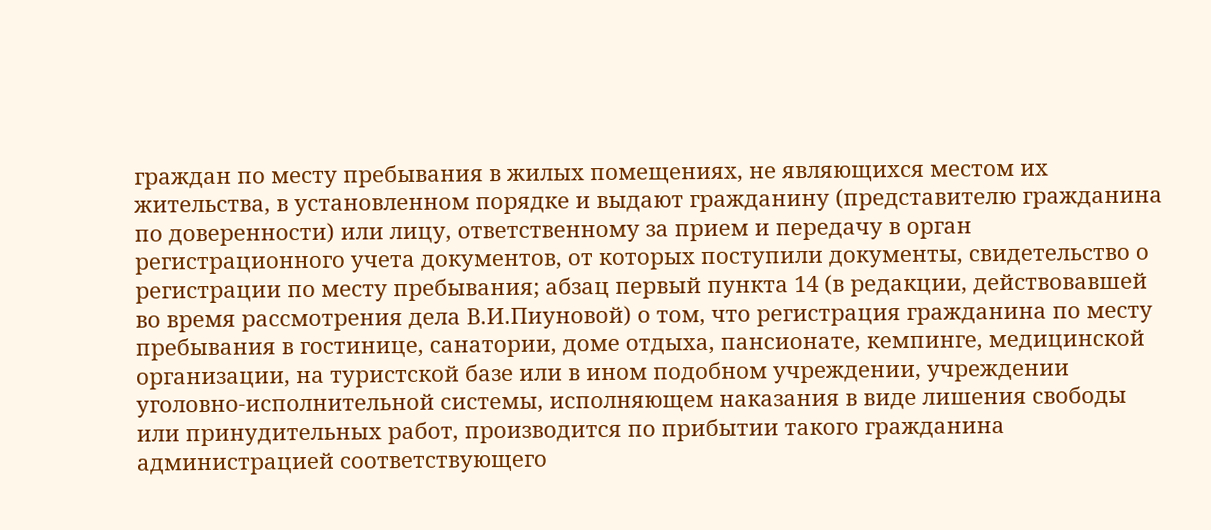граждан по месту пребывания в жилых помещениях, не являющихся местом их жительства, в установленном порядке и выдают гражданину (представителю гражданина по доверенности) или лицу, ответственному за прием и передачу в орган регистрационного учета документов, от которых поступили документы, свидетельство о регистрации по месту пребывания; абзац первый пункта 14 (в редакции, действовавшей во время рассмотрения дела В.И.Пиуновой) о том, что регистрация гражданина по месту пребывания в гостинице, санатории, доме отдыха, пансионате, кемпинге, медицинской организации, на туристской базе или в ином подобном учреждении, учреждении уголовно-исполнительной системы, исполняющем наказания в виде лишения свободы или принудительных работ, производится по прибытии такого гражданина администрацией соответствующего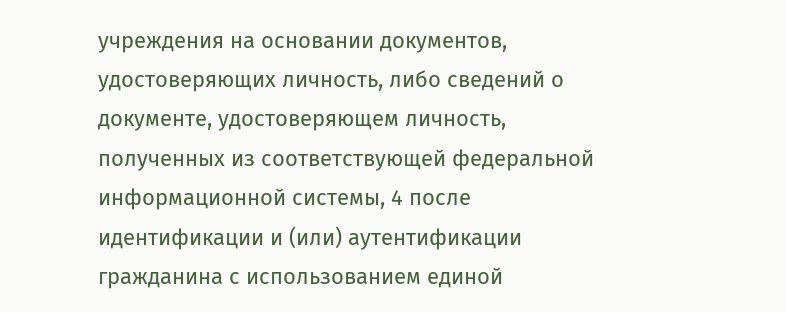учреждения на основании документов, удостоверяющих личность, либо сведений о документе, удостоверяющем личность, полученных из соответствующей федеральной информационной системы, 4 после идентификации и (или) аутентификации гражданина с использованием единой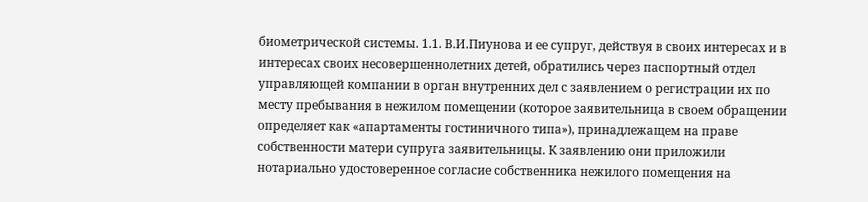биометрической системы. 1.1. В.И.Пиунова и ее супруг, действуя в своих интересах и в интересах своих несовершеннолетних детей, обратились через паспортный отдел управляющей компании в орган внутренних дел с заявлением о регистрации их по месту пребывания в нежилом помещении (которое заявительница в своем обращении определяет как «апартаменты гостиничного типа»), принадлежащем на праве собственности матери супруга заявительницы. К заявлению они приложили нотариально удостоверенное согласие собственника нежилого помещения на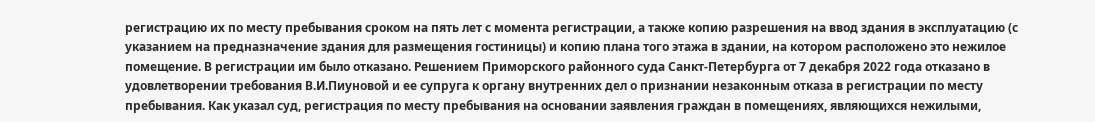регистрацию их по месту пребывания сроком на пять лет с момента регистрации, а также копию разрешения на ввод здания в эксплуатацию (с указанием на предназначение здания для размещения гостиницы) и копию плана того этажа в здании, на котором расположено это нежилое помещение. В регистрации им было отказано. Решением Приморского районного суда Санкт-Петербурга от 7 декабря 2022 года отказано в удовлетворении требования В.И.Пиуновой и ее супруга к органу внутренних дел о признании незаконным отказа в регистрации по месту пребывания. Как указал суд, регистрация по месту пребывания на основании заявления граждан в помещениях, являющихся нежилыми,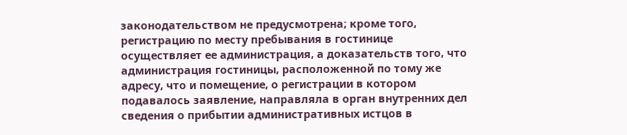законодательством не предусмотрена; кроме того, регистрацию по месту пребывания в гостинице осуществляет ее администрация, а доказательств того, что администрация гостиницы, расположенной по тому же адресу, что и помещение, о регистрации в котором подавалось заявление, направляла в орган внутренних дел сведения о прибытии административных истцов в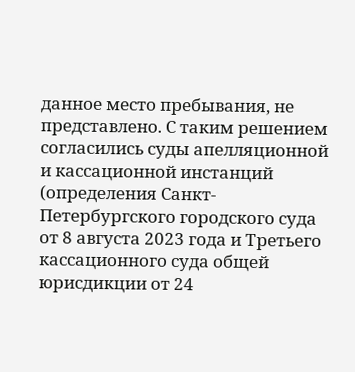данное место пребывания, не представлено. С таким решением согласились суды апелляционной и кассационной инстанций (определения Санкт-Петербургского городского суда от 8 августа 2023 года и Третьего кассационного суда общей юрисдикции от 24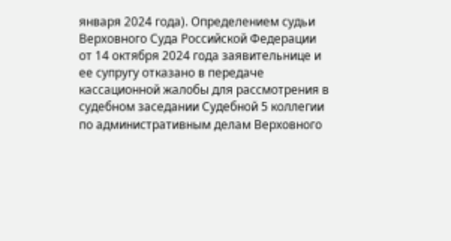января 2024 года). Определением судьи Верховного Суда Российской Федерации от 14 октября 2024 года заявительнице и ее супругу отказано в передаче кассационной жалобы для рассмотрения в судебном заседании Судебной 5 коллегии по административным делам Верховного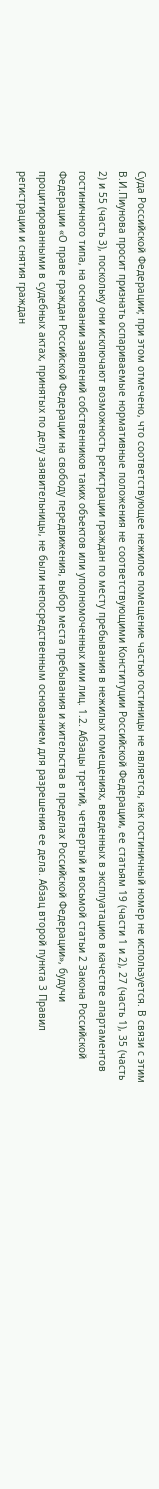Суда Российской Федерации; при этом отмечено, что соответствующее нежилое помещение частью гостиницы не является, как гостиничный номер не используется. В связи с этим В.И.Пиунова просит признать оспариваемые нормативные положения не соответствующими Конституции Российской Федерации, ее статьям 19 (части 1 и 2), 27 (часть 1), 35 (часть 2) и 55 (часть 3), поскольку они исключают возможность регистрации граждан по месту пребывания в нежилых помещениях, введенных в эксплуатацию в качестве апартаментов гостиничного типа, на основании заявлений собственников таких объектов или уполномоченных ими лиц. 1.2. Абзацы третий, четвертый и восьмой статьи 2 Закона Российской Федерации «О праве граждан Российской Федерации на свободу передвижения, выбор места пребывания и жительства в пределах Российской Федерации», будучи процитированными в судебных актах, принятых по делу заявительницы, не были непосредственным основанием для разрешения ее дела. Абзац второй пункта 3 Правил регистрации и снятия граждан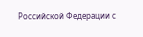Российской Федерации с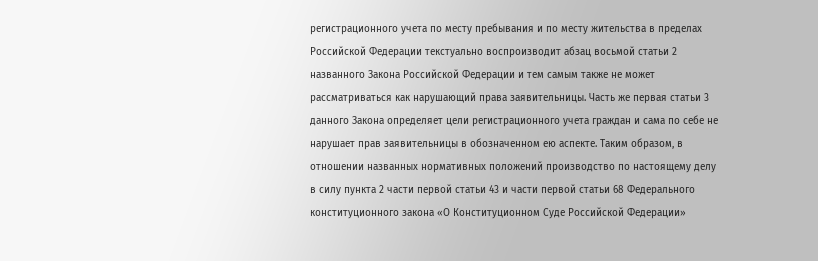регистрационного учета по месту пребывания и по месту жительства в пределах Российской Федерации текстуально воспроизводит абзац восьмой статьи 2 названного Закона Российской Федерации и тем самым также не может рассматриваться как нарушающий права заявительницы. Часть же первая статьи 3 данного Закона определяет цели регистрационного учета граждан и сама по себе не нарушает прав заявительницы в обозначенном ею аспекте. Таким образом, в отношении названных нормативных положений производство по настоящему делу в силу пункта 2 части первой статьи 43 и части первой статьи 68 Федерального конституционного закона «О Конституционном Суде Российской Федерации»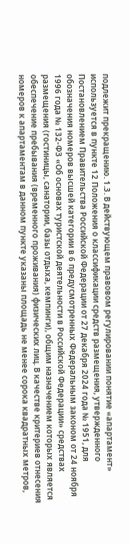подлежит прекращению. 1.3. В действующем правовом регулировании понятие «апартамент» используется в пункте 12 Положения о классификации средств размещения, утвержденного Постановлением Правительства Российской Федерации от 27 декабря 2024 года № 1951, для обозначения номеров высшей категории в 6 предусмотренных Федеральным законом от 24 ноября 1996 года № 132-ФЗ «Об основах туристской деятельности в Российской Федерации» средствах размещения (гостиницы, санатории, базы отдыха, кемпинги), общим назначением которых является обеспечение пребывания (временного проживания) физических лиц. В качестве критериев отнесения номеров к апартаментам в данном пункте указаны площадь не менее сорока квадратных метров,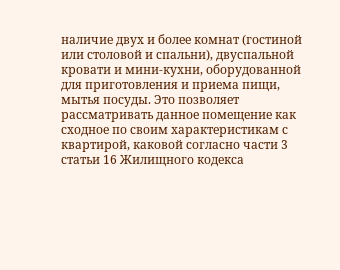наличие двух и более комнат (гостиной или столовой и спальни), двуспальной кровати и мини-кухни, оборудованной для приготовления и приема пищи, мытья посуды. Это позволяет рассматривать данное помещение как сходное по своим характеристикам с квартирой, каковой согласно части 3 статьи 16 Жилищного кодекса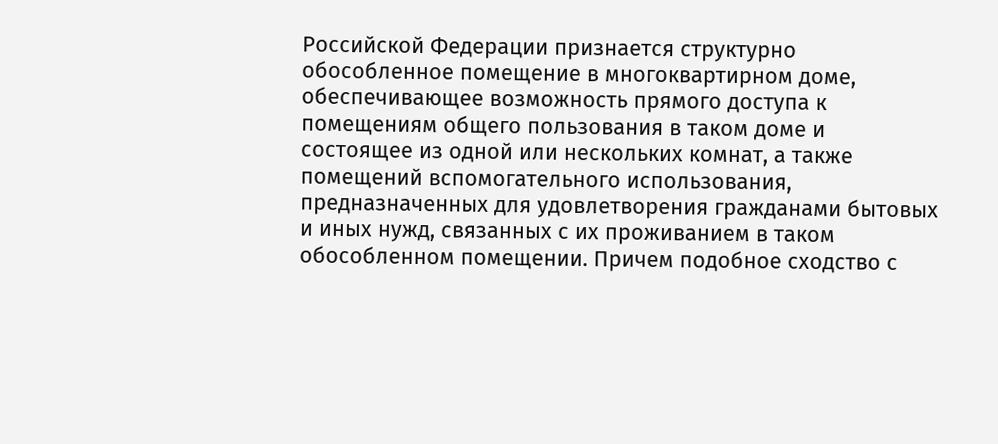Российской Федерации признается структурно обособленное помещение в многоквартирном доме, обеспечивающее возможность прямого доступа к помещениям общего пользования в таком доме и состоящее из одной или нескольких комнат, а также помещений вспомогательного использования, предназначенных для удовлетворения гражданами бытовых и иных нужд, связанных с их проживанием в таком обособленном помещении. Причем подобное сходство с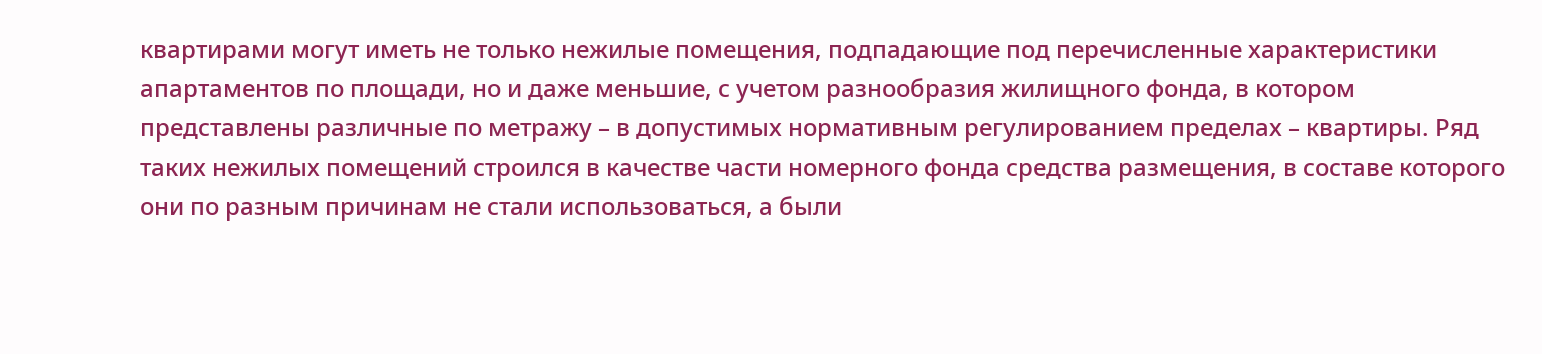квартирами могут иметь не только нежилые помещения, подпадающие под перечисленные характеристики апартаментов по площади, но и даже меньшие, с учетом разнообразия жилищного фонда, в котором представлены различные по метражу – в допустимых нормативным регулированием пределах – квартиры. Ряд таких нежилых помещений строился в качестве части номерного фонда средства размещения, в составе которого они по разным причинам не стали использоваться, а были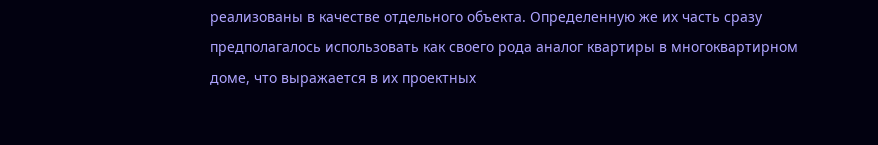реализованы в качестве отдельного объекта. Определенную же их часть сразу предполагалось использовать как своего рода аналог квартиры в многоквартирном доме, что выражается в их проектных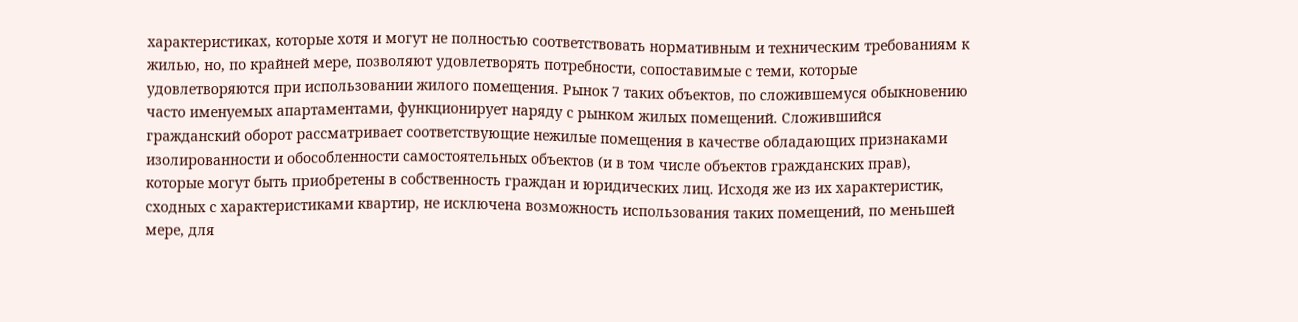характеристиках, которые хотя и могут не полностью соответствовать нормативным и техническим требованиям к жилью, но, по крайней мере, позволяют удовлетворять потребности, сопоставимые с теми, которые удовлетворяются при использовании жилого помещения. Рынок 7 таких объектов, по сложившемуся обыкновению часто именуемых апартаментами, функционирует наряду с рынком жилых помещений. Сложившийся гражданский оборот рассматривает соответствующие нежилые помещения в качестве обладающих признаками изолированности и обособленности самостоятельных объектов (и в том числе объектов гражданских прав), которые могут быть приобретены в собственность граждан и юридических лиц. Исходя же из их характеристик, сходных с характеристиками квартир, не исключена возможность использования таких помещений, по меньшей мере, для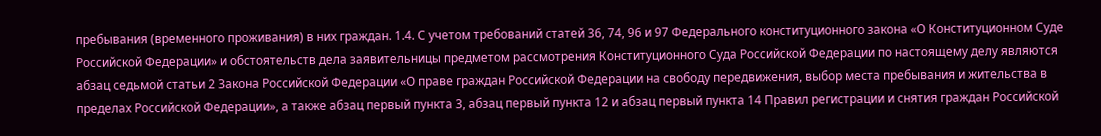пребывания (временного проживания) в них граждан. 1.4. С учетом требований статей 36, 74, 96 и 97 Федерального конституционного закона «О Конституционном Суде Российской Федерации» и обстоятельств дела заявительницы предметом рассмотрения Конституционного Суда Российской Федерации по настоящему делу являются абзац седьмой статьи 2 Закона Российской Федерации «О праве граждан Российской Федерации на свободу передвижения, выбор места пребывания и жительства в пределах Российской Федерации», а также абзац первый пункта 3, абзац первый пункта 12 и абзац первый пункта 14 Правил регистрации и снятия граждан Российской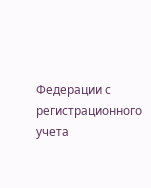Федерации с регистрационного учета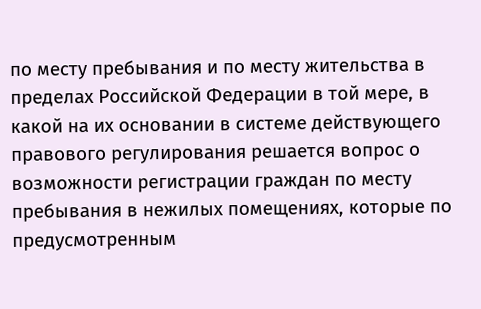по месту пребывания и по месту жительства в пределах Российской Федерации в той мере, в какой на их основании в системе действующего правового регулирования решается вопрос о возможности регистрации граждан по месту пребывания в нежилых помещениях, которые по предусмотренным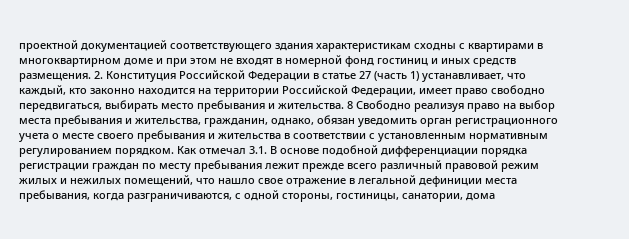проектной документацией соответствующего здания характеристикам сходны с квартирами в многоквартирном доме и при этом не входят в номерной фонд гостиниц и иных средств размещения. 2. Конституция Российской Федерации в статье 27 (часть 1) устанавливает, что каждый, кто законно находится на территории Российской Федерации, имеет право свободно передвигаться, выбирать место пребывания и жительства. 8 Свободно реализуя право на выбор места пребывания и жительства, гражданин, однако, обязан уведомить орган регистрационного учета о месте своего пребывания и жительства в соответствии с установленным нормативным регулированием порядком. Как отмечал 3.1. В основе подобной дифференциации порядка регистрации граждан по месту пребывания лежит прежде всего различный правовой режим жилых и нежилых помещений, что нашло свое отражение в легальной дефиниции места пребывания, когда разграничиваются, с одной стороны, гостиницы, санатории, дома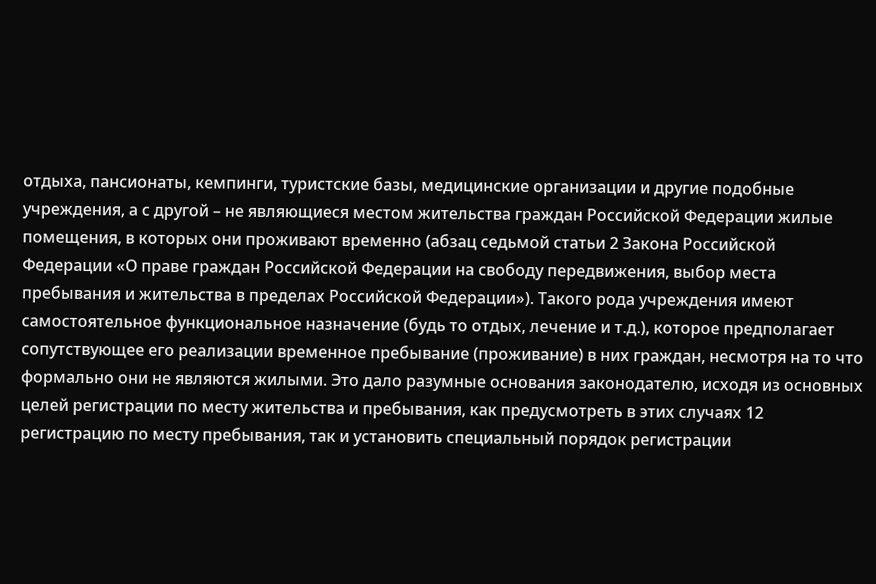отдыха, пансионаты, кемпинги, туристские базы, медицинские организации и другие подобные учреждения, а с другой – не являющиеся местом жительства граждан Российской Федерации жилые помещения, в которых они проживают временно (абзац седьмой статьи 2 Закона Российской Федерации «О праве граждан Российской Федерации на свободу передвижения, выбор места пребывания и жительства в пределах Российской Федерации»). Такого рода учреждения имеют самостоятельное функциональное назначение (будь то отдых, лечение и т.д.), которое предполагает сопутствующее его реализации временное пребывание (проживание) в них граждан, несмотря на то что формально они не являются жилыми. Это дало разумные основания законодателю, исходя из основных целей регистрации по месту жительства и пребывания, как предусмотреть в этих случаях 12 регистрацию по месту пребывания, так и установить специальный порядок регистрации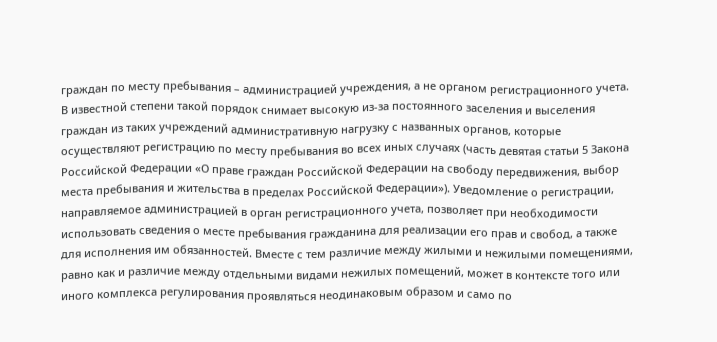граждан по месту пребывания – администрацией учреждения, а не органом регистрационного учета. В известной степени такой порядок снимает высокую из-за постоянного заселения и выселения граждан из таких учреждений административную нагрузку с названных органов, которые осуществляют регистрацию по месту пребывания во всех иных случаях (часть девятая статьи 5 Закона Российской Федерации «О праве граждан Российской Федерации на свободу передвижения, выбор места пребывания и жительства в пределах Российской Федерации»). Уведомление о регистрации, направляемое администрацией в орган регистрационного учета, позволяет при необходимости использовать сведения о месте пребывания гражданина для реализации его прав и свобод, а также для исполнения им обязанностей. Вместе с тем различие между жилыми и нежилыми помещениями, равно как и различие между отдельными видами нежилых помещений, может в контексте того или иного комплекса регулирования проявляться неодинаковым образом и само по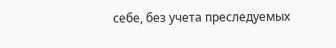себе, без учета преследуемых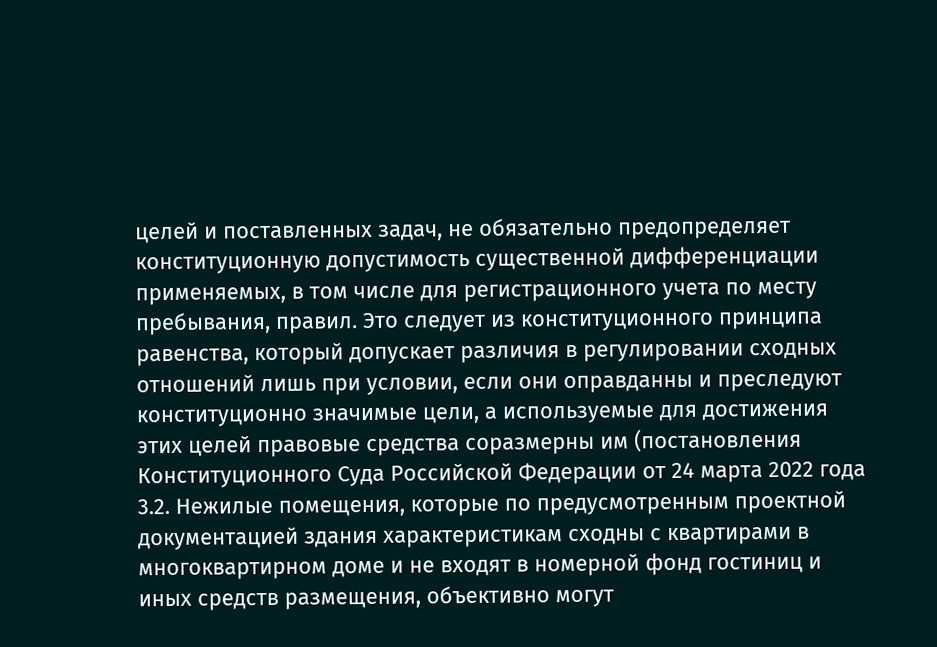целей и поставленных задач, не обязательно предопределяет конституционную допустимость существенной дифференциации применяемых, в том числе для регистрационного учета по месту пребывания, правил. Это следует из конституционного принципа равенства, который допускает различия в регулировании сходных отношений лишь при условии, если они оправданны и преследуют конституционно значимые цели, а используемые для достижения этих целей правовые средства соразмерны им (постановления Конституционного Суда Российской Федерации от 24 марта 2022 года 3.2. Нежилые помещения, которые по предусмотренным проектной документацией здания характеристикам сходны с квартирами в многоквартирном доме и не входят в номерной фонд гостиниц и иных средств размещения, объективно могут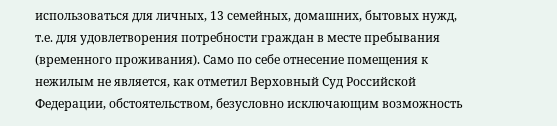использоваться для личных, 13 семейных, домашних, бытовых нужд, т.е. для удовлетворения потребности граждан в месте пребывания (временного проживания). Само по себе отнесение помещения к нежилым не является, как отметил Верховный Суд Российской Федерации, обстоятельством, безусловно исключающим возможность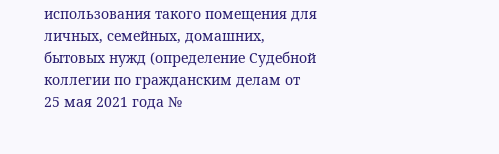использования такого помещения для личных, семейных, домашних, бытовых нужд (определение Судебной коллегии по гражданским делам от 25 мая 2021 года №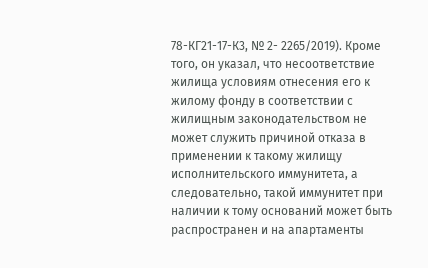78-КГ21-17-К3, № 2- 2265/2019). Кроме того, он указал, что несоответствие жилища условиям отнесения его к жилому фонду в соответствии с жилищным законодательством не может служить причиной отказа в применении к такому жилищу исполнительского иммунитета, а следовательно, такой иммунитет при наличии к тому оснований может быть распространен и на апартаменты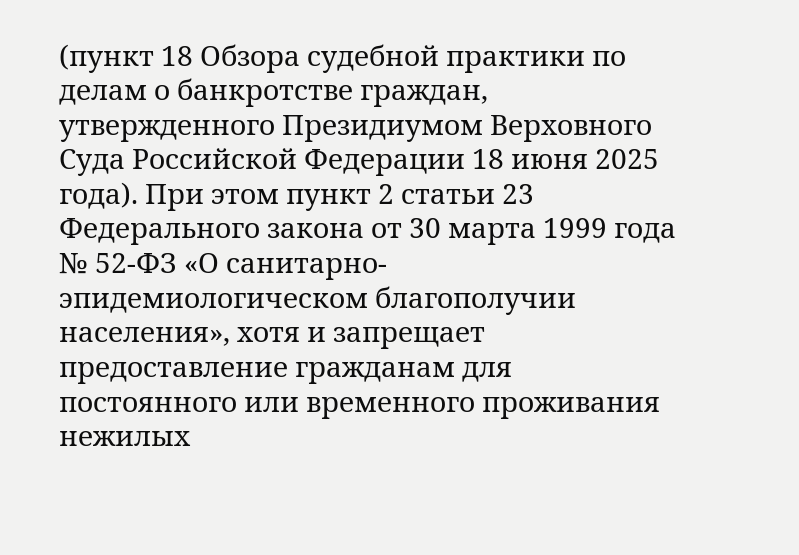(пункт 18 Обзора судебной практики по делам о банкротстве граждан, утвержденного Президиумом Верховного Суда Российской Федерации 18 июня 2025 года). При этом пункт 2 статьи 23 Федерального закона от 30 марта 1999 года № 52-ФЗ «О санитарно-эпидемиологическом благополучии населения», хотя и запрещает предоставление гражданам для постоянного или временного проживания нежилых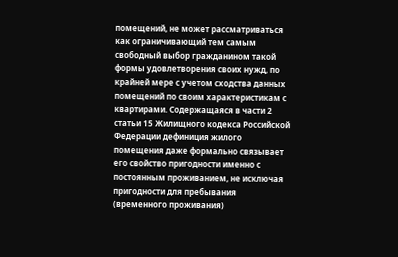помещений, не может рассматриваться как ограничивающий тем самым свободный выбор гражданином такой формы удовлетворения своих нужд, по крайней мере с учетом сходства данных помещений по своим характеристикам с квартирами. Содержащаяся в части 2 статьи 15 Жилищного кодекса Российской Федерации дефиниция жилого помещения даже формально связывает его свойство пригодности именно с постоянным проживанием, не исключая пригодности для пребывания (временного проживания)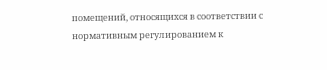помещений, относящихся в соответствии с нормативным регулированием к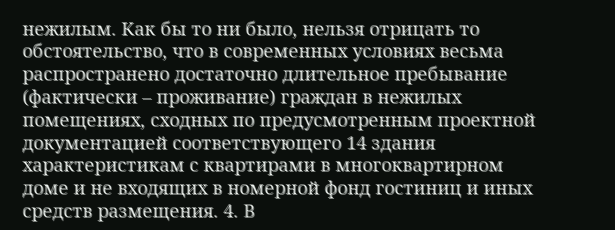нежилым. Как бы то ни было, нельзя отрицать то обстоятельство, что в современных условиях весьма распространено достаточно длительное пребывание (фактически – проживание) граждан в нежилых помещениях, сходных по предусмотренным проектной документацией соответствующего 14 здания характеристикам с квартирами в многоквартирном доме и не входящих в номерной фонд гостиниц и иных средств размещения. 4. В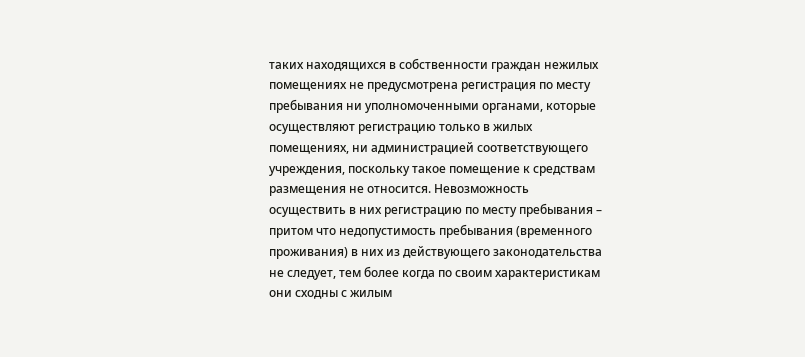таких находящихся в собственности граждан нежилых помещениях не предусмотрена регистрация по месту пребывания ни уполномоченными органами, которые осуществляют регистрацию только в жилых помещениях, ни администрацией соответствующего учреждения, поскольку такое помещение к средствам размещения не относится. Невозможность осуществить в них регистрацию по месту пребывания – притом что недопустимость пребывания (временного проживания) в них из действующего законодательства не следует, тем более когда по своим характеристикам они сходны с жилым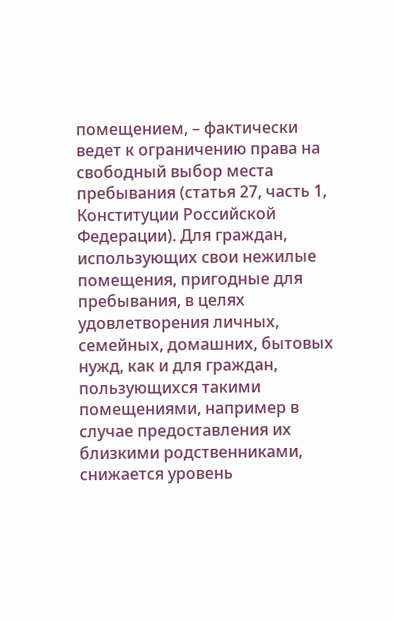помещением, – фактически ведет к ограничению права на свободный выбор места пребывания (статья 27, часть 1, Конституции Российской Федерации). Для граждан, использующих свои нежилые помещения, пригодные для пребывания, в целях удовлетворения личных, семейных, домашних, бытовых нужд, как и для граждан, пользующихся такими помещениями, например в случае предоставления их близкими родственниками, снижается уровень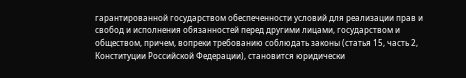гарантированной государством обеспеченности условий для реализации прав и свобод и исполнения обязанностей перед другими лицами, государством и обществом, причем, вопреки требованию соблюдать законы (статья 15, часть 2, Конституции Российской Федерации), становится юридически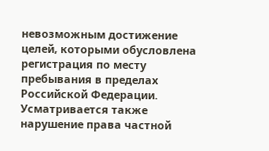невозможным достижение целей, которыми обусловлена регистрация по месту пребывания в пределах Российской Федерации. Усматривается также нарушение права частной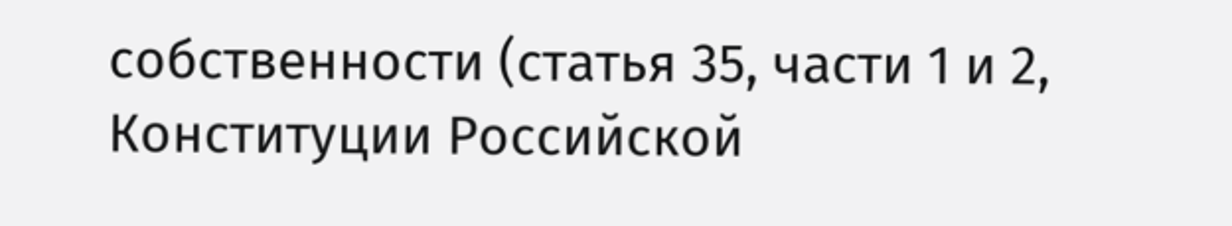собственности (статья 35, части 1 и 2, Конституции Российской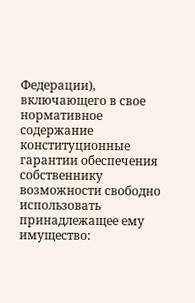Федерации), включающего в свое нормативное содержание конституционные гарантии обеспечения собственнику возможности свободно использовать принадлежащее ему имущество: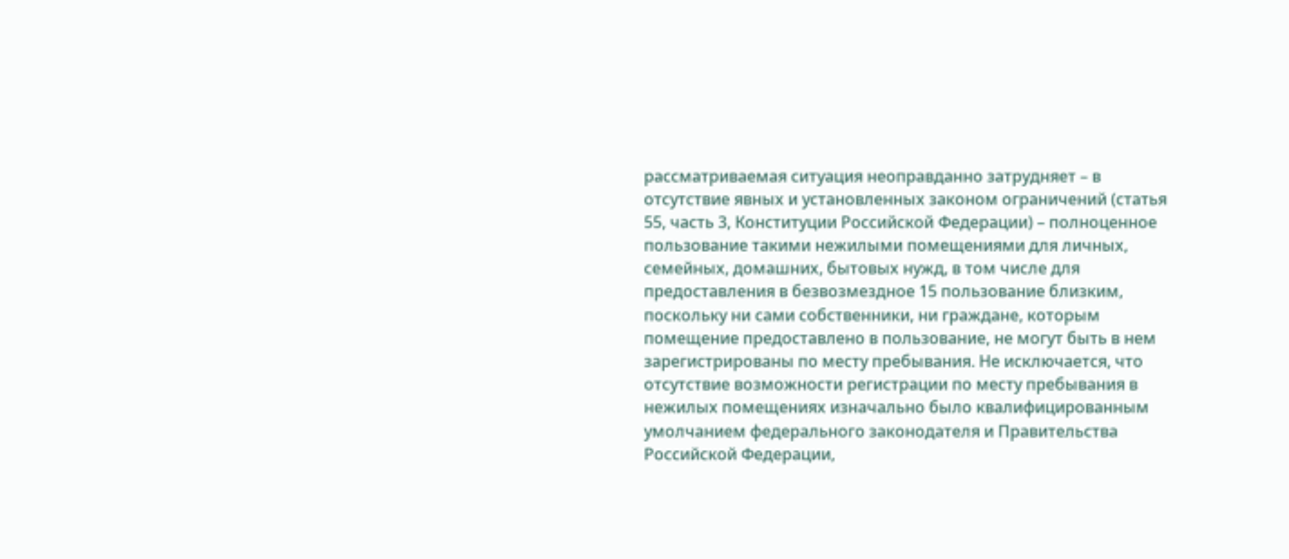рассматриваемая ситуация неоправданно затрудняет – в отсутствие явных и установленных законом ограничений (статья 55, часть 3, Конституции Российской Федерации) – полноценное пользование такими нежилыми помещениями для личных, семейных, домашних, бытовых нужд, в том числе для предоставления в безвозмездное 15 пользование близким, поскольку ни сами собственники, ни граждане, которым помещение предоставлено в пользование, не могут быть в нем зарегистрированы по месту пребывания. Не исключается, что отсутствие возможности регистрации по месту пребывания в нежилых помещениях изначально было квалифицированным умолчанием федерального законодателя и Правительства Российской Федерации,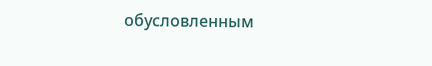обусловленным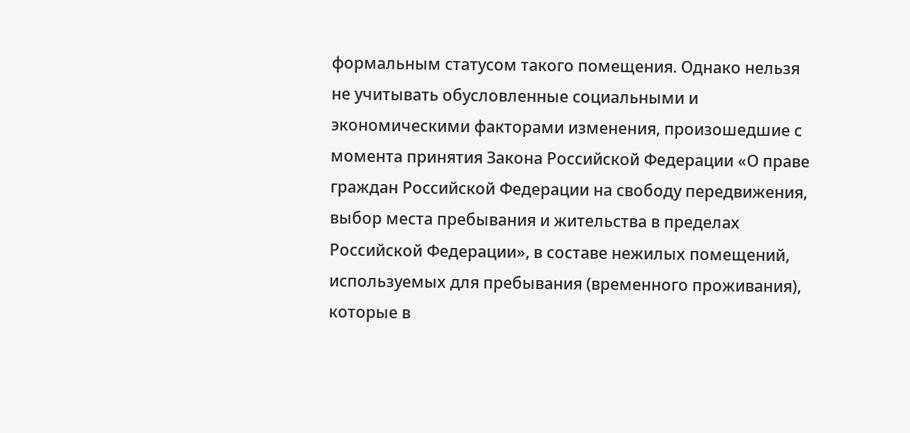формальным статусом такого помещения. Однако нельзя не учитывать обусловленные социальными и экономическими факторами изменения, произошедшие с момента принятия Закона Российской Федерации «О праве граждан Российской Федерации на свободу передвижения, выбор места пребывания и жительства в пределах Российской Федерации», в составе нежилых помещений, используемых для пребывания (временного проживания), которые в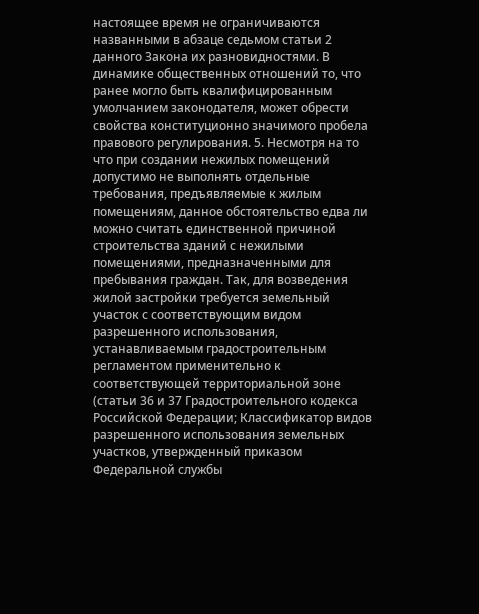настоящее время не ограничиваются названными в абзаце седьмом статьи 2 данного Закона их разновидностями. В динамике общественных отношений то, что ранее могло быть квалифицированным умолчанием законодателя, может обрести свойства конституционно значимого пробела правового регулирования. 5. Несмотря на то что при создании нежилых помещений допустимо не выполнять отдельные требования, предъявляемые к жилым помещениям, данное обстоятельство едва ли можно считать единственной причиной строительства зданий с нежилыми помещениями, предназначенными для пребывания граждан. Так, для возведения жилой застройки требуется земельный участок с соответствующим видом разрешенного использования, устанавливаемым градостроительным регламентом применительно к соответствующей территориальной зоне (статьи 36 и 37 Градостроительного кодекса Российской Федерации; Классификатор видов разрешенного использования земельных участков, утвержденный приказом Федеральной службы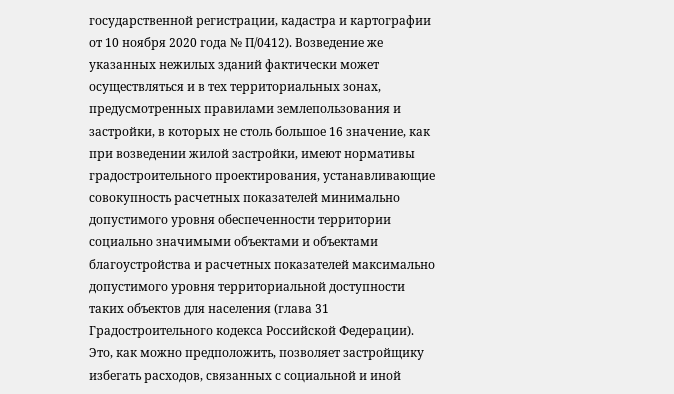государственной регистрации, кадастра и картографии от 10 ноября 2020 года № П/0412). Возведение же указанных нежилых зданий фактически может осуществляться и в тех территориальных зонах, предусмотренных правилами землепользования и застройки, в которых не столь большое 16 значение, как при возведении жилой застройки, имеют нормативы градостроительного проектирования, устанавливающие совокупность расчетных показателей минимально допустимого уровня обеспеченности территории социально значимыми объектами и объектами благоустройства и расчетных показателей максимально допустимого уровня территориальной доступности таких объектов для населения (глава 31 Градостроительного кодекса Российской Федерации). Это, как можно предположить, позволяет застройщику избегать расходов, связанных с социальной и иной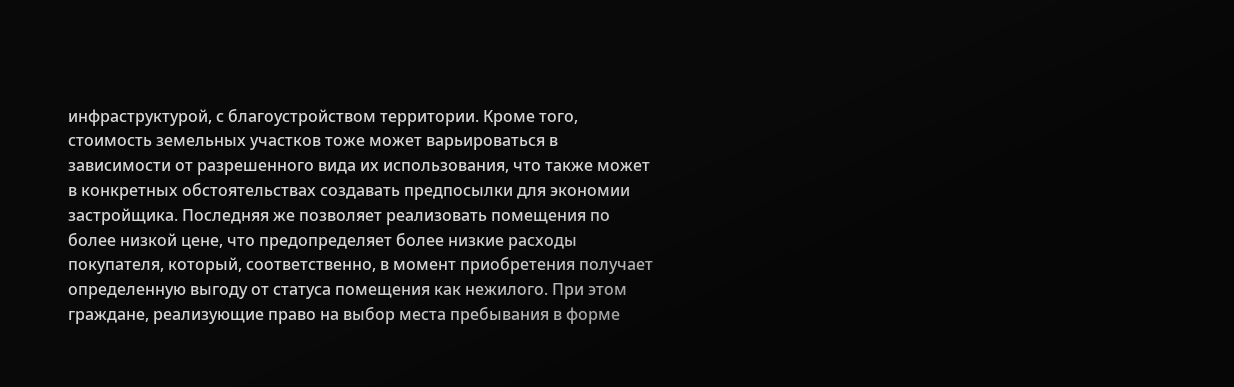инфраструктурой, с благоустройством территории. Кроме того, стоимость земельных участков тоже может варьироваться в зависимости от разрешенного вида их использования, что также может в конкретных обстоятельствах создавать предпосылки для экономии застройщика. Последняя же позволяет реализовать помещения по более низкой цене, что предопределяет более низкие расходы покупателя, который, соответственно, в момент приобретения получает определенную выгоду от статуса помещения как нежилого. При этом граждане, реализующие право на выбор места пребывания в форме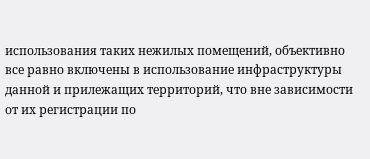использования таких нежилых помещений, объективно все равно включены в использование инфраструктуры данной и прилежащих территорий, что вне зависимости от их регистрации по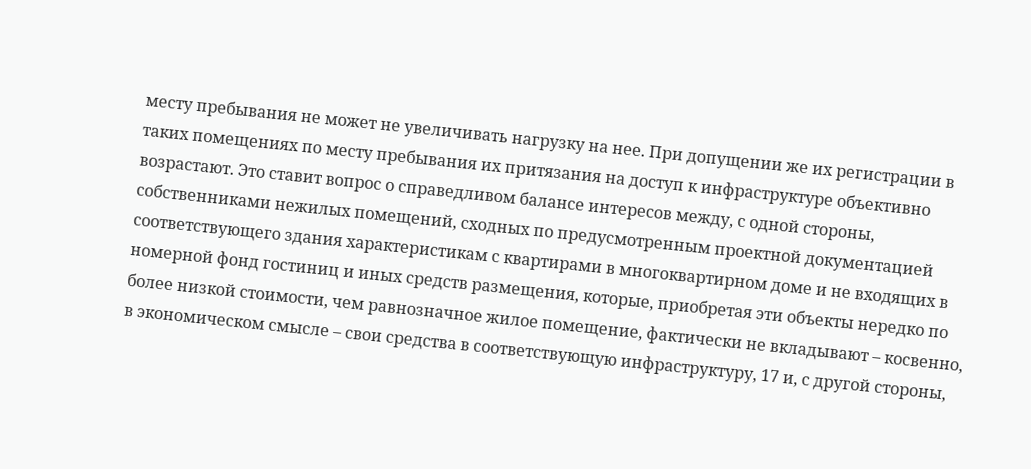месту пребывания не может не увеличивать нагрузку на нее. При допущении же их регистрации в таких помещениях по месту пребывания их притязания на доступ к инфраструктуре объективно возрастают. Это ставит вопрос о справедливом балансе интересов между, с одной стороны, собственниками нежилых помещений, сходных по предусмотренным проектной документацией соответствующего здания характеристикам с квартирами в многоквартирном доме и не входящих в номерной фонд гостиниц и иных средств размещения, которые, приобретая эти объекты нередко по более низкой стоимости, чем равнозначное жилое помещение, фактически не вкладывают – косвенно, в экономическом смысле – свои средства в соответствующую инфраструктуру, 17 и, с другой стороны,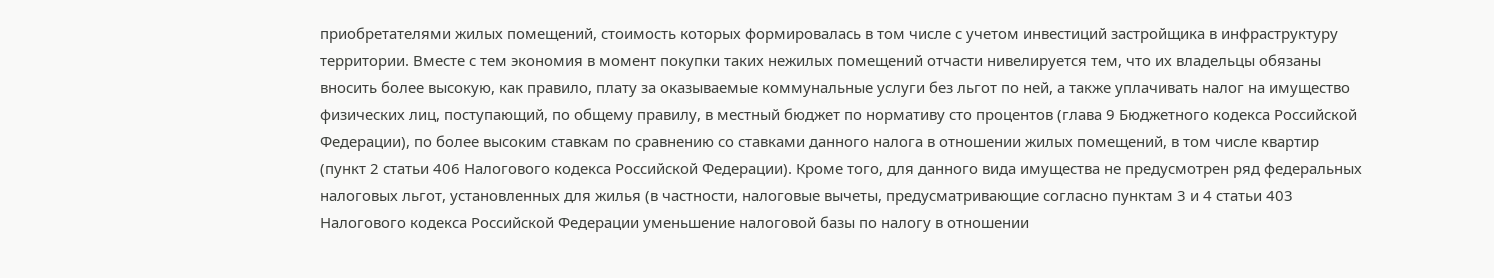приобретателями жилых помещений, стоимость которых формировалась в том числе с учетом инвестиций застройщика в инфраструктуру территории. Вместе с тем экономия в момент покупки таких нежилых помещений отчасти нивелируется тем, что их владельцы обязаны вносить более высокую, как правило, плату за оказываемые коммунальные услуги без льгот по ней, а также уплачивать налог на имущество физических лиц, поступающий, по общему правилу, в местный бюджет по нормативу сто процентов (глава 9 Бюджетного кодекса Российской Федерации), по более высоким ставкам по сравнению со ставками данного налога в отношении жилых помещений, в том числе квартир (пункт 2 статьи 406 Налогового кодекса Российской Федерации). Кроме того, для данного вида имущества не предусмотрен ряд федеральных налоговых льгот, установленных для жилья (в частности, налоговые вычеты, предусматривающие согласно пунктам 3 и 4 статьи 403 Налогового кодекса Российской Федерации уменьшение налоговой базы по налогу в отношении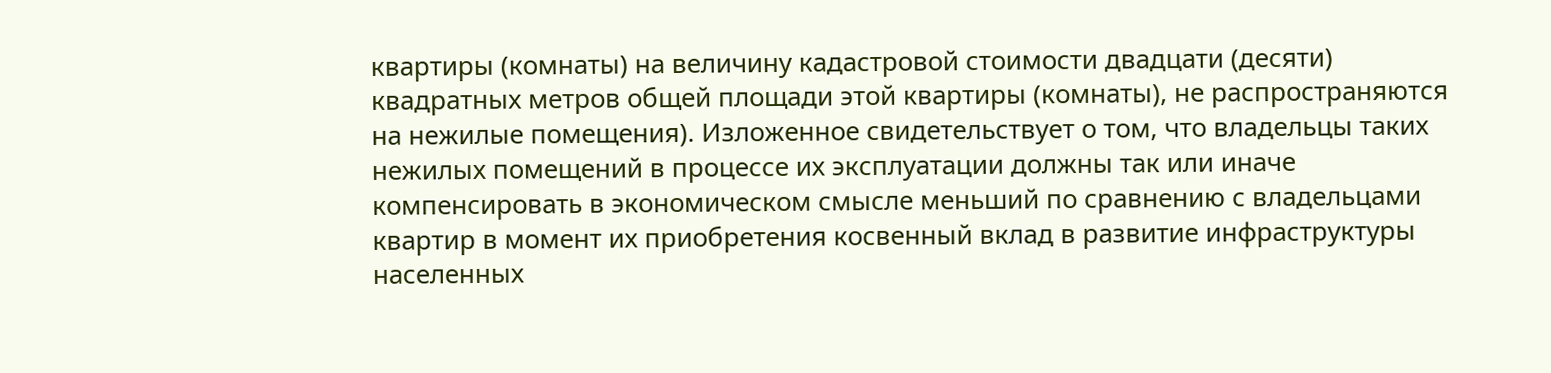квартиры (комнаты) на величину кадастровой стоимости двадцати (десяти) квадратных метров общей площади этой квартиры (комнаты), не распространяются на нежилые помещения). Изложенное свидетельствует о том, что владельцы таких нежилых помещений в процессе их эксплуатации должны так или иначе компенсировать в экономическом смысле меньший по сравнению с владельцами квартир в момент их приобретения косвенный вклад в развитие инфраструктуры населенных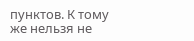пунктов. К тому же нельзя не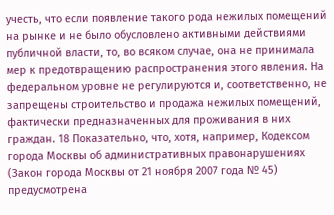учесть, что если появление такого рода нежилых помещений на рынке и не было обусловлено активными действиями публичной власти, то, во всяком случае, она не принимала мер к предотвращению распространения этого явления. На федеральном уровне не регулируются и, соответственно, не запрещены строительство и продажа нежилых помещений, фактически предназначенных для проживания в них граждан. 18 Показательно, что, хотя, например, Кодексом города Москвы об административных правонарушениях (Закон города Москвы от 21 ноября 2007 года № 45) предусмотрена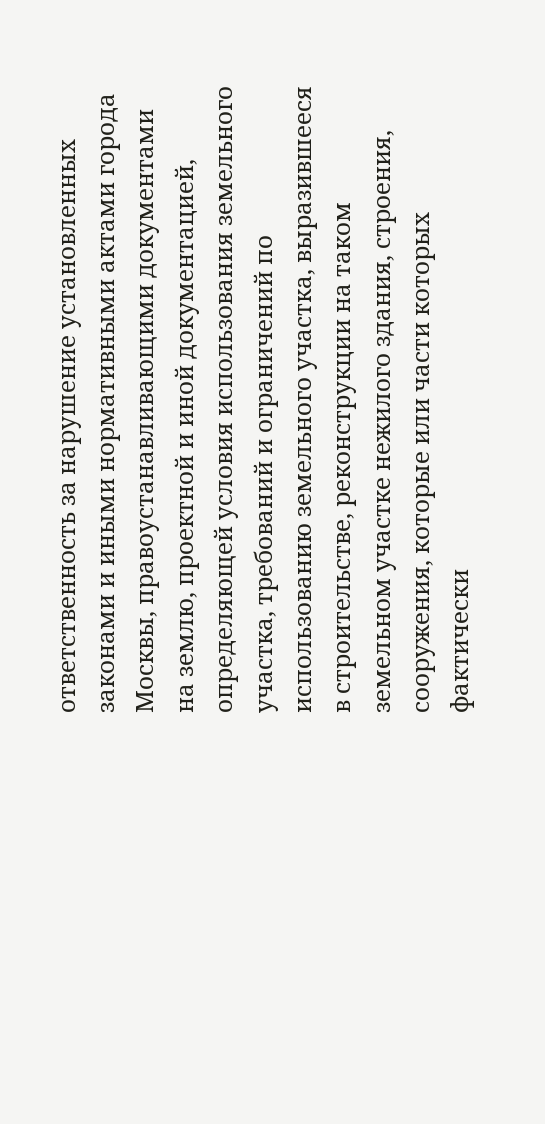ответственность за нарушение установленных законами и иными нормативными актами города Москвы, правоустанавливающими документами на землю, проектной и иной документацией, определяющей условия использования земельного участка, требований и ограничений по использованию земельного участка, выразившееся в строительстве, реконструкции на таком земельном участке нежилого здания, строения, сооружения, которые или части которых фактически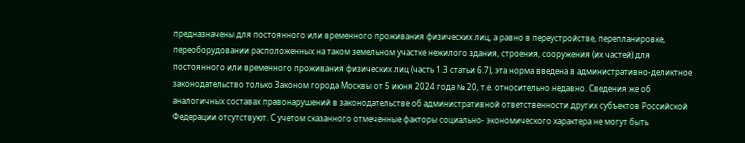предназначены для постоянного или временного проживания физических лиц, а равно в переустройстве, перепланировке, переоборудовании расположенных на таком земельном участке нежилого здания, строения, сооружения (их частей) для постоянного или временного проживания физических лиц (часть 1.3 статьи 6.7), эта норма введена в административно-деликтное законодательство только Законом города Москвы от 5 июня 2024 года № 20, т.е. относительно недавно. Сведения же об аналогичных составах правонарушений в законодательстве об административной ответственности других субъектов Российской Федерации отсутствуют. С учетом сказанного отмеченные факторы социально- экономического характера не могут быть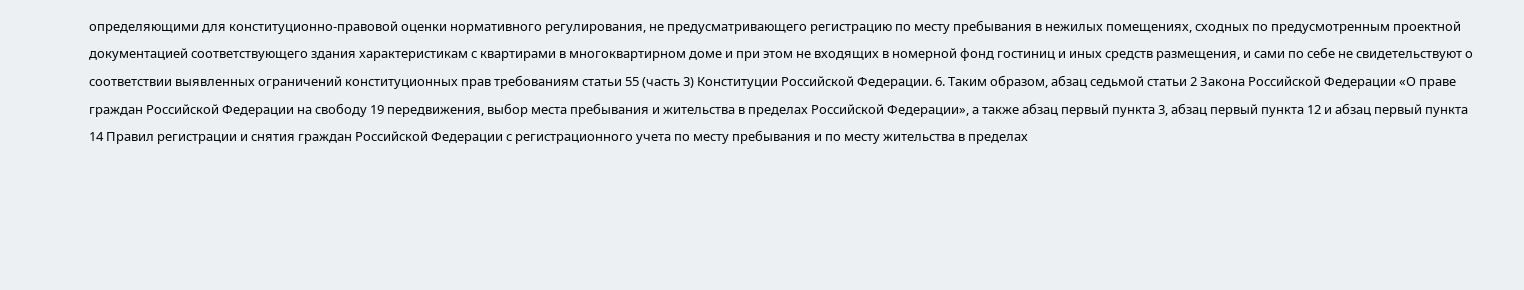определяющими для конституционно-правовой оценки нормативного регулирования, не предусматривающего регистрацию по месту пребывания в нежилых помещениях, сходных по предусмотренным проектной документацией соответствующего здания характеристикам с квартирами в многоквартирном доме и при этом не входящих в номерной фонд гостиниц и иных средств размещения, и сами по себе не свидетельствуют о соответствии выявленных ограничений конституционных прав требованиям статьи 55 (часть 3) Конституции Российской Федерации. 6. Таким образом, абзац седьмой статьи 2 Закона Российской Федерации «О праве граждан Российской Федерации на свободу 19 передвижения, выбор места пребывания и жительства в пределах Российской Федерации», а также абзац первый пункта 3, абзац первый пункта 12 и абзац первый пункта 14 Правил регистрации и снятия граждан Российской Федерации с регистрационного учета по месту пребывания и по месту жительства в пределах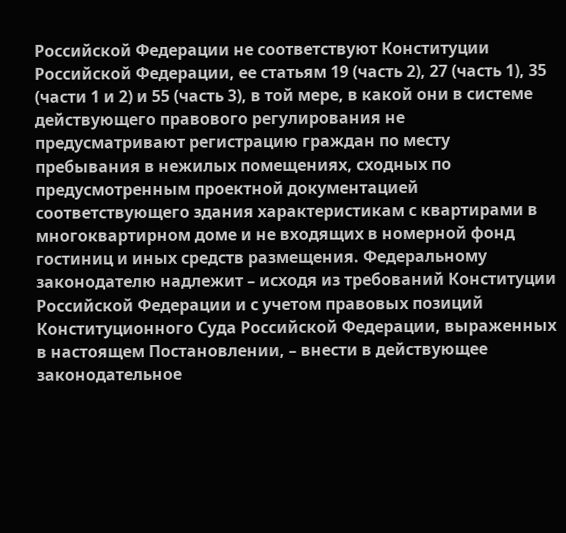Российской Федерации не соответствуют Конституции Российской Федерации, ее статьям 19 (часть 2), 27 (часть 1), 35 (части 1 и 2) и 55 (часть 3), в той мере, в какой они в системе действующего правового регулирования не предусматривают регистрацию граждан по месту пребывания в нежилых помещениях, сходных по предусмотренным проектной документацией соответствующего здания характеристикам с квартирами в многоквартирном доме и не входящих в номерной фонд гостиниц и иных средств размещения. Федеральному законодателю надлежит – исходя из требований Конституции Российской Федерации и с учетом правовых позиций Конституционного Суда Российской Федерации, выраженных в настоящем Постановлении, – внести в действующее законодательное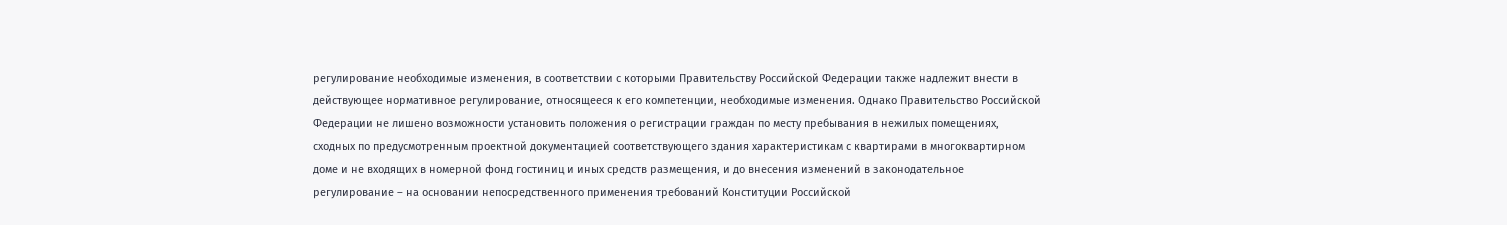регулирование необходимые изменения, в соответствии с которыми Правительству Российской Федерации также надлежит внести в действующее нормативное регулирование, относящееся к его компетенции, необходимые изменения. Однако Правительство Российской Федерации не лишено возможности установить положения о регистрации граждан по месту пребывания в нежилых помещениях, сходных по предусмотренным проектной документацией соответствующего здания характеристикам с квартирами в многоквартирном доме и не входящих в номерной фонд гостиниц и иных средств размещения, и до внесения изменений в законодательное регулирование – на основании непосредственного применения требований Конституции Российской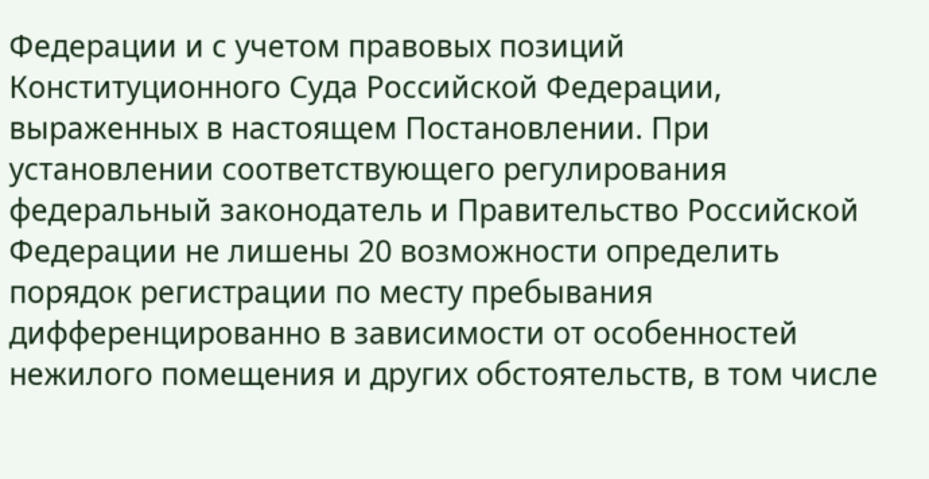Федерации и с учетом правовых позиций Конституционного Суда Российской Федерации, выраженных в настоящем Постановлении. При установлении соответствующего регулирования федеральный законодатель и Правительство Российской Федерации не лишены 20 возможности определить порядок регистрации по месту пребывания дифференцированно в зависимости от особенностей нежилого помещения и других обстоятельств, в том числе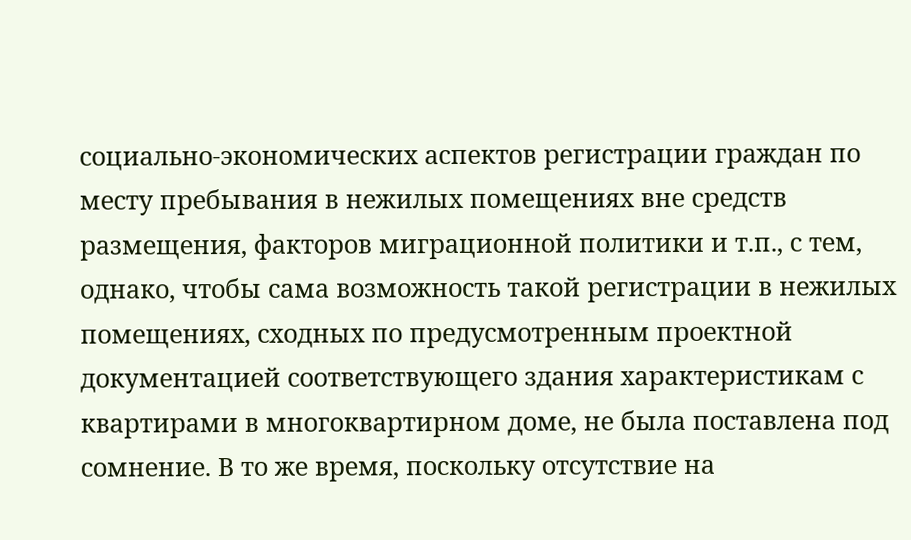социально-экономических аспектов регистрации граждан по месту пребывания в нежилых помещениях вне средств размещения, факторов миграционной политики и т.п., с тем, однако, чтобы сама возможность такой регистрации в нежилых помещениях, сходных по предусмотренным проектной документацией соответствующего здания характеристикам с квартирами в многоквартирном доме, не была поставлена под сомнение. В то же время, поскольку отсутствие на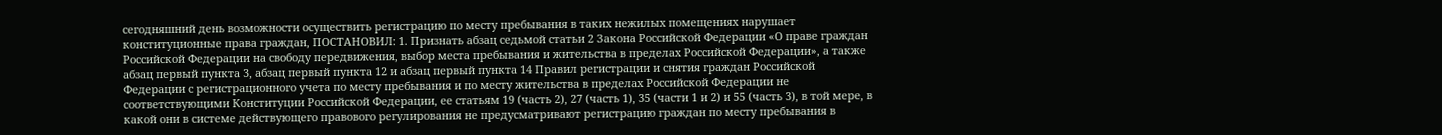сегодняшний день возможности осуществить регистрацию по месту пребывания в таких нежилых помещениях нарушает конституционные права граждан, ПОСТАНОВИЛ: 1. Признать абзац седьмой статьи 2 Закона Российской Федерации «О праве граждан Российской Федерации на свободу передвижения, выбор места пребывания и жительства в пределах Российской Федерации», а также абзац первый пункта 3, абзац первый пункта 12 и абзац первый пункта 14 Правил регистрации и снятия граждан Российской Федерации с регистрационного учета по месту пребывания и по месту жительства в пределах Российской Федерации не соответствующими Конституции Российской Федерации, ее статьям 19 (часть 2), 27 (часть 1), 35 (части 1 и 2) и 55 (часть 3), в той мере, в какой они в системе действующего правового регулирования не предусматривают регистрацию граждан по месту пребывания в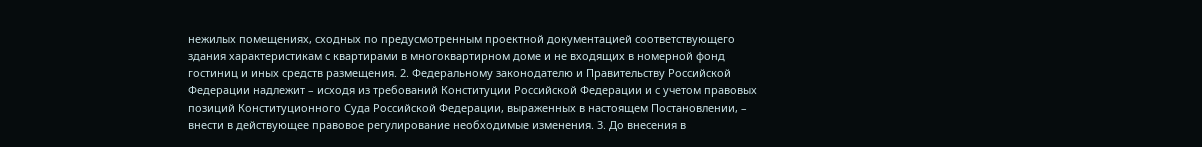нежилых помещениях, сходных по предусмотренным проектной документацией соответствующего здания характеристикам с квартирами в многоквартирном доме и не входящих в номерной фонд гостиниц и иных средств размещения. 2. Федеральному законодателю и Правительству Российской Федерации надлежит – исходя из требований Конституции Российской Федерации и с учетом правовых позиций Конституционного Суда Российской Федерации, выраженных в настоящем Постановлении, – внести в действующее правовое регулирование необходимые изменения. 3. До внесения в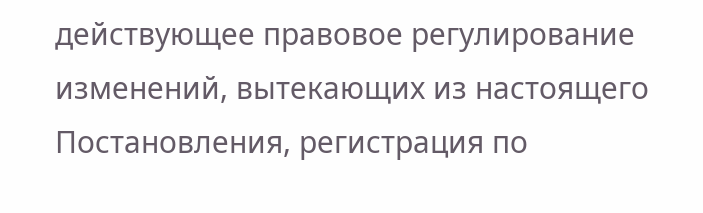действующее правовое регулирование изменений, вытекающих из настоящего Постановления, регистрация по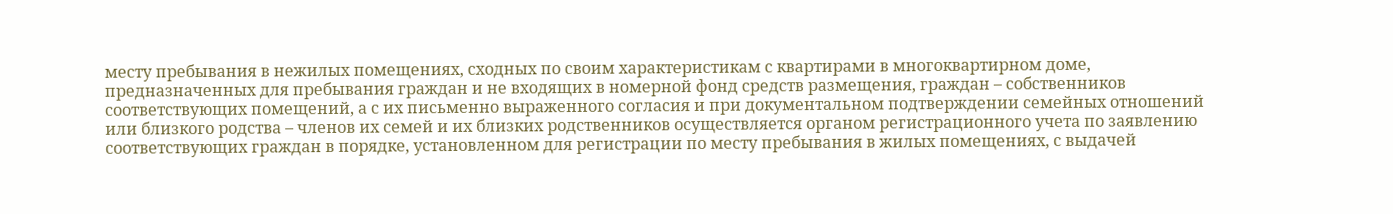месту пребывания в нежилых помещениях, сходных по своим характеристикам с квартирами в многоквартирном доме, предназначенных для пребывания граждан и не входящих в номерной фонд средств размещения, граждан – собственников соответствующих помещений, а с их письменно выраженного согласия и при документальном подтверждении семейных отношений или близкого родства – членов их семей и их близких родственников осуществляется органом регистрационного учета по заявлению соответствующих граждан в порядке, установленном для регистрации по месту пребывания в жилых помещениях, с выдачей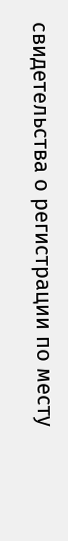свидетельства о регистрации по месту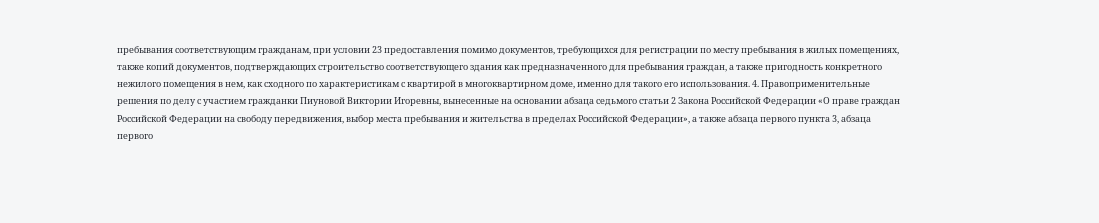пребывания соответствующим гражданам, при условии 23 предоставления помимо документов, требующихся для регистрации по месту пребывания в жилых помещениях, также копий документов, подтверждающих строительство соответствующего здания как предназначенного для пребывания граждан, а также пригодность конкретного нежилого помещения в нем, как сходного по характеристикам с квартирой в многоквартирном доме, именно для такого его использования. 4. Правоприменительные решения по делу с участием гражданки Пиуновой Виктории Игоревны, вынесенные на основании абзаца седьмого статьи 2 Закона Российской Федерации «О праве граждан Российской Федерации на свободу передвижения, выбор места пребывания и жительства в пределах Российской Федерации», а также абзаца первого пункта 3, абзаца первого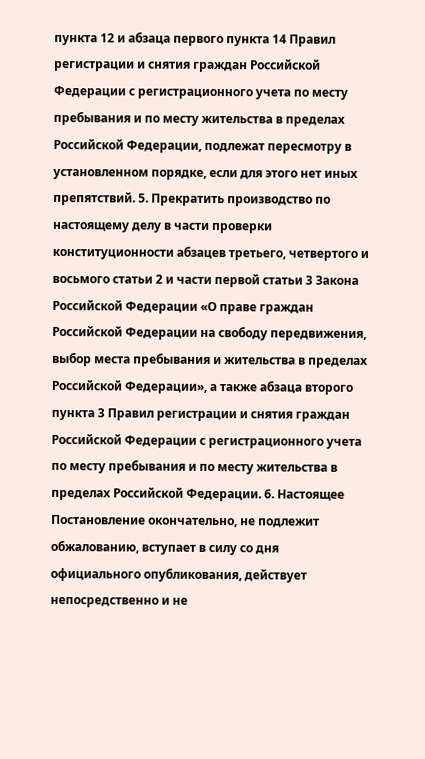пункта 12 и абзаца первого пункта 14 Правил регистрации и снятия граждан Российской Федерации с регистрационного учета по месту пребывания и по месту жительства в пределах Российской Федерации, подлежат пересмотру в установленном порядке, если для этого нет иных препятствий. 5. Прекратить производство по настоящему делу в части проверки конституционности абзацев третьего, четвертого и восьмого статьи 2 и части первой статьи 3 Закона Российской Федерации «О праве граждан Российской Федерации на свободу передвижения, выбор места пребывания и жительства в пределах Российской Федерации», а также абзаца второго пункта 3 Правил регистрации и снятия граждан Российской Федерации с регистрационного учета по месту пребывания и по месту жительства в пределах Российской Федерации. 6. Настоящее Постановление окончательно, не подлежит обжалованию, вступает в силу со дня официального опубликования, действует непосредственно и не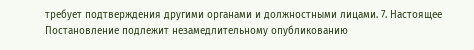требует подтверждения другими органами и должностными лицами. 7. Настоящее Постановление подлежит незамедлительному опубликованию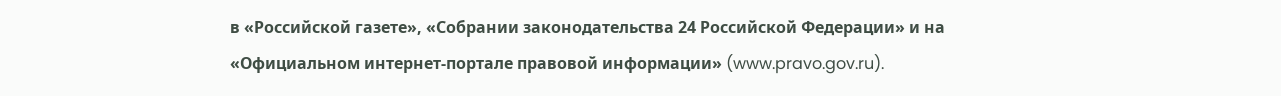в «Российской газете», «Собрании законодательства 24 Российской Федерации» и на «Официальном интернет-портале правовой информации» (www.pravo.gov.ru).